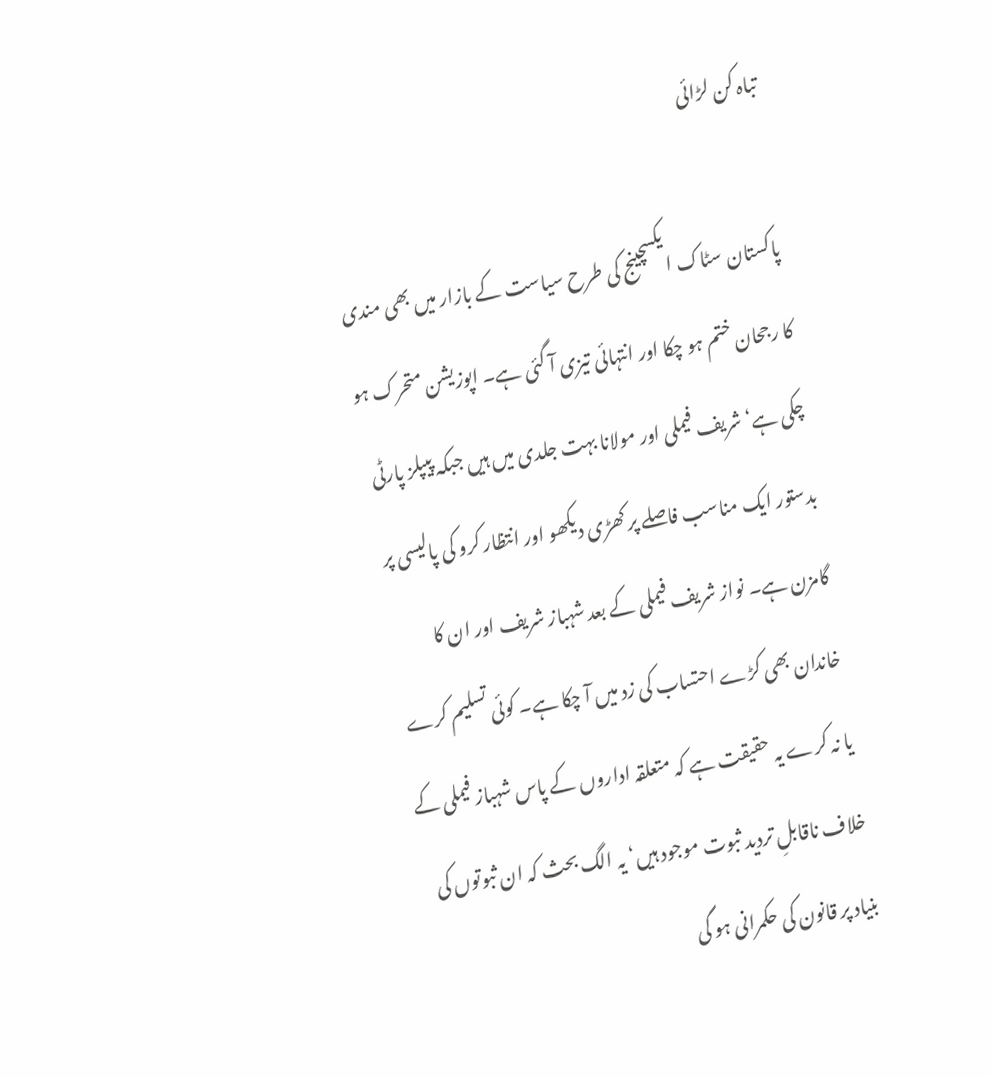تباہ کن لڑائی

پاکستان سٹاک ایکسچینج کی طرح سیاست کے بازار میں بھی مندی کا رجحان ختم ہو چکا اور انتہائی تیزی آ گئی ہے۔ اپوزیشن متحرک ہو چکی ہے‘ شریف فیملی اور مولانا بہت جلدی میں ہیں جبکہ پیپلز پارٹی بدستور ایک مناسب فاصلے پر کھڑی دیکھو اور انتظار کرو کی پالیسی پر گامزن ہے۔ نواز شریف فیملی کے بعد شہباز شریف اور ان کا خاندان بھی کڑے احتساب کی زد میں آ چکا ہے۔ کوئی تسلیم کرے یا نہ کرے یہ حقیقت ہے کہ متعلقہ اداروں کے پاس شہباز فیملی کے خلاف ناقابلِ تردید ثبوت موجود ہیں‘ یہ الگ بحث کہ ان ثبوتوں کی بنیاد پر قانون کی حکمرانی ہو گی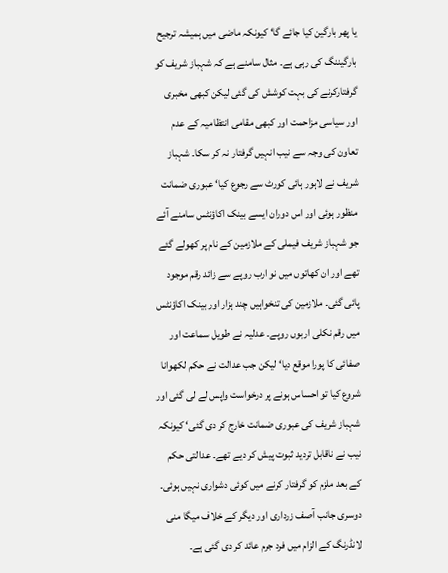یا پھر بارگین کیا جائے گا‘ کیونکہ ماضی میں ہمیشہ ترجیح بارگیننگ کی رہی ہے۔ مثال سامنے ہے کہ شہباز شریف کو گرفتارکرنے کی بہت کوشش کی گئی لیکن کبھی مخبری اور سیاسی مزاحمت اور کبھی مقامی انتظامیہ کے عدم تعاون کی وجہ سے نیب انہیں گرفتار نہ کر سکا۔ شہباز شریف نے لاہور ہائی کورٹ سے رجوع کیا‘ عبوری ضمانت منظور ہوئی اور اس دوران ایسے بینک اکاؤنٹس سامنے آئے جو شہباز شریف فیملی کے ملازمین کے نام پر کھولے گئے تھے اور ان کھاتوں میں نو ارب روپے سے زائد رقم موجود پائی گئی۔ ملازمین کی تنخواہیں چند ہزار اور بینک اکاؤنٹس میں رقم نکلی اربوں روپے۔ عدلیہ نے طویل سماعت اور صفائی کا پورا موقع دیا‘ لیکن جب عدالت نے حکم لکھوانا شروع کیا تو احساس ہونے پر درخواست واپس لے لی گئی اور شہباز شریف کی عبوری ضمانت خارج کر دی گئی‘ کیونکہ نیب نے ناقابل تردید ثبوت پیش کر دیے تھے۔ عدالتی حکم کے بعد ملزم کو گرفتار کرنے میں کوئی دشواری نہیں ہوئی۔ دوسری جانب آصف زرداری اور دیگر کے خلاف میگا منی لانڈرنگ کے الزام میں فرد جرم عائد کر دی گئی ہے۔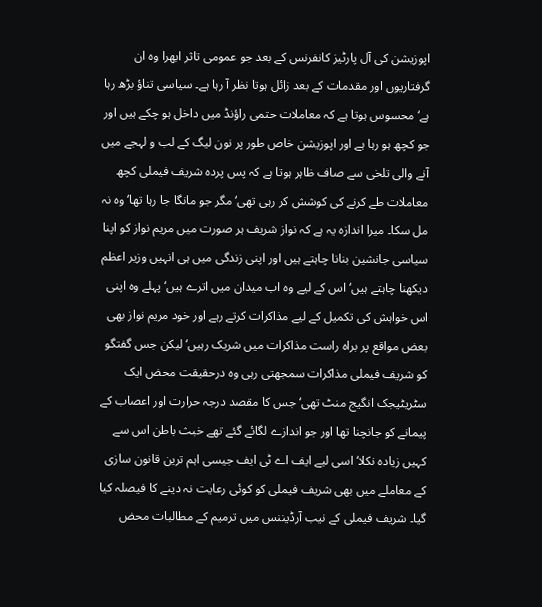اپوزیشن کی آل پارٹیز کانفرنس کے بعد جو عمومی تاثر ابھرا وہ ان گرفتاریوں اور مقدمات کے بعد زائل ہوتا نظر آ رہا ہے۔ سیاسی تناؤ بڑھ رہا ہے‘ محسوس ہوتا ہے کہ معاملات حتمی راؤنڈ میں داخل ہو چکے ہیں اور جو کچھ ہو رہا ہے اور اپوزیشن خاص طور پر نون لیگ کے لب و لہجے میں آنے والی تلخی سے صاف ظاہر ہوتا ہے کہ پس پردہ شریف فیملی کچھ معاملات طے کرنے کی کوشش کر رہی تھی‘ مگر جو مانگا جا رہا تھا‘ وہ نہ مل سکا۔ میرا اندازہ یہ ہے کہ نواز شریف ہر صورت میں مریم نواز کو اپنا سیاسی جانشین بنانا چاہتے ہیں اور اپنی زندگی میں ہی انہیں وزیر اعظم دیکھنا چاہتے ہیں‘ اس کے لیے وہ اب میدان میں اترے ہیں‘ پہلے وہ اپنی اس خواہش کی تکمیل کے لیے مذاکرات کرتے رہے اور خود مریم نواز بھی بعض مواقع پر براہ راست مذاکرات میں شریک رہیں‘ لیکن جس گفتگو کو شریف فیملی مذاکرات سمجھتی رہی وہ درحقیقت محض ایک سٹریٹیجک انگیج منٹ تھی‘ جس کا مقصد درجہ حرارت اور اعصاب کے پیمانے کو جانچنا تھا اور جو اندازے لگائے گئے تھے خبث باطن اس سے کہیں زیادہ نکلا‘ اسی لیے ایف اے ٹی ایف جیسی اہم ترین قانون سازی کے معاملے میں بھی شریف فیملی کو کوئی رعایت نہ دینے کا فیصلہ کیا گیا۔ شریف فیملی کے نیب آرڈیننس میں ترمیم کے مطالبات محض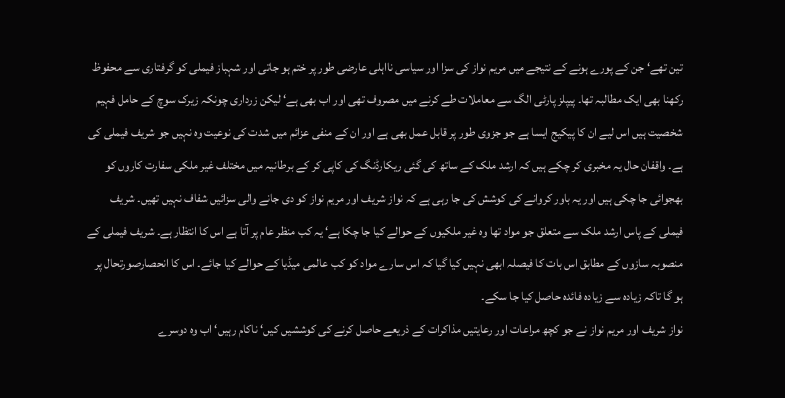تین تھے‘ جن کے پورے ہونے کے نتیجے میں مریم نواز کی سزا اور سیاسی نااہلی عارضی طور پر ختم ہو جاتی اور شہباز فیملی کو گرفتاری سے محفوظ رکھنا بھی ایک مطالبہ تھا۔ پیپلز پارٹی الگ سے معاملات طے کرنے میں مصروف تھی اور اب بھی ہے‘ لیکن زرداری چونکہ زیرک سوچ کے حامل فہیم شخصیت ہیں اس لیے ان کا پیکیج ایسا ہے جو جزوی طور پر قابل عمل بھی ہے اور ان کے منفی عزائم میں شدت کی نوعیت وہ نہیں جو شریف فیملی کی ہے۔ واقفان حال یہ مخبری کر چکے ہیں کہ ارشد ملک کے ساتھ کی گئی ریکارڈنگ کی کاپی کر کے برطانیہ میں مختلف غیر ملکی سفارت کاروں کو بھجوائی جا چکی ہیں اور یہ باور کروانے کی کوشش کی جا رہی ہے کہ نواز شریف اور مریم نواز کو دی جانے والی سزائیں شفاف نہیں تھیں۔ شریف فیملی کے پاس ارشد ملک سے متعلق جو مواد تھا وہ غیر ملکیوں کے حوالے کیا جا چکا ہے‘ یہ کب منظر عام پر آتا ہے اس کا انتظار ہے۔ شریف فیملی کے منصوبہ سازوں کے مطابق اس بات کا فیصلہ ابھی نہیں کیا گیا کہ اس سارے مواد کو کب عالمی میڈیا کے حوالے کیا جائے۔ اس کا انحصارصورتحال پر ہو گا تاکہ زیادہ سے زیادہ فائدہ حاصل کیا جا سکے۔
نواز شریف اور مریم نواز نے جو کچھ مراعات اور رعایتیں مذاکرات کے ذریعے حاصل کرنے کی کوششیں کیں‘ ناکام رہیں‘ اب وہ دوسرے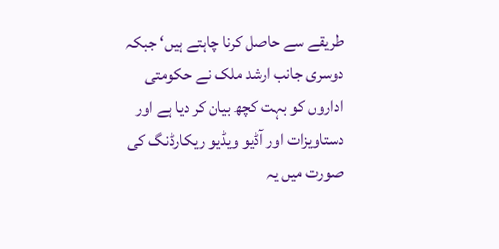طریقے سے حاصل کرنا چاہتے ہیں‘ جبکہ دوسری جانب ارشد ملک نے حکومتی اداروں کو بہت کچھ بیان کر دیا ہے اور دستاویزات اور آڈیو ویڈیو ریکارڈنگ کی صورت میں یہ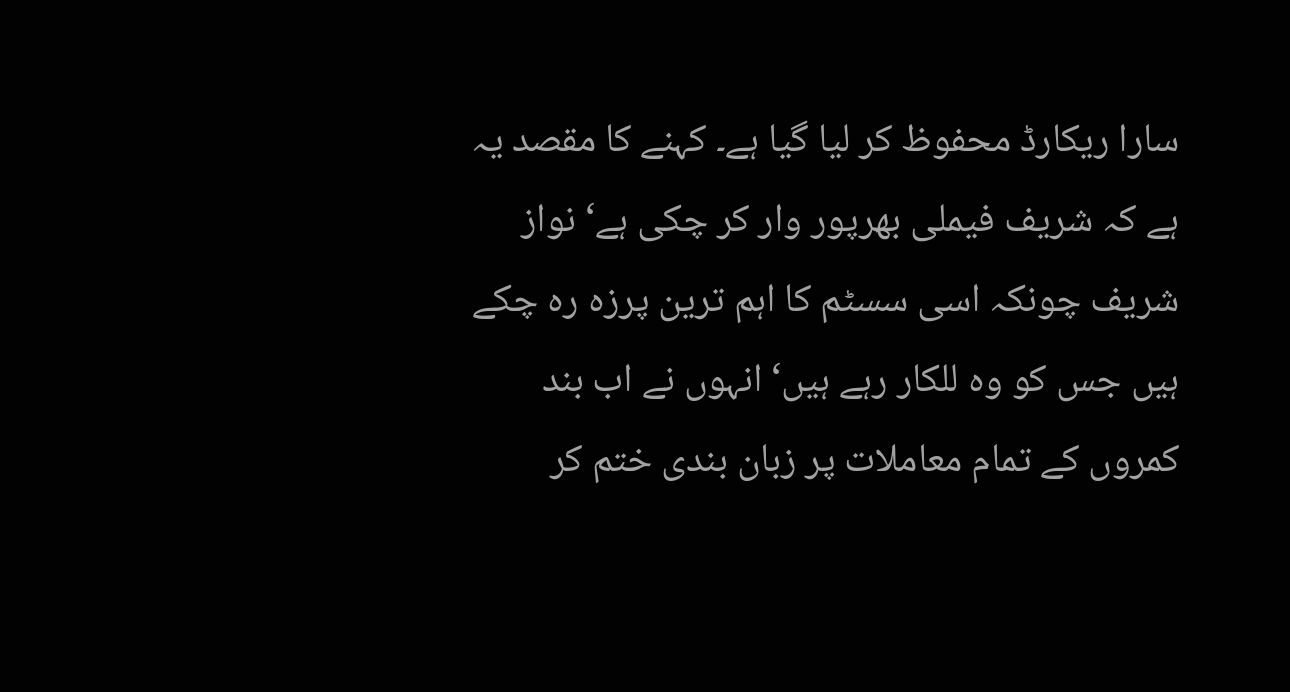سارا ریکارڈ محفوظ کر لیا گیا ہے۔ کہنے کا مقصد یہ ہے کہ شریف فیملی بھرپور وار کر چکی ہے‘ نواز شریف چونکہ اسی سسٹم کا اہم ترین پرزہ رہ چکے ہیں جس کو وہ للکار رہے ہیں‘ انہوں نے اب بند کمروں کے تمام معاملات پر زبان بندی ختم کر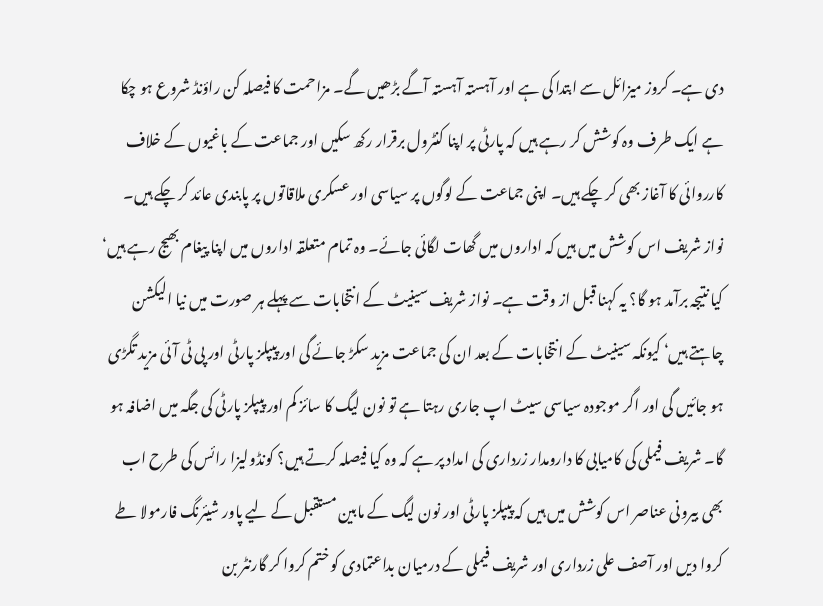دی ہے۔ کروز میزائل سے ابتدا کی ہے اور آہستہ آہستہ آگے بڑھیں گے۔ مزاحمت کا فیصلہ کن راؤنڈ شروع ہو چکا ہے ایک طرف وہ کوشش کر رہے ہیں کہ پارٹی پر اپنا کنٹرول برقرار رکھ سکیں اور جماعت کے باغیوں کے خلاف کارروائی کا آغاز بھی کر چکے ہیں۔ اپنی جماعت کے لوگوں پر سیاسی اور عسکری ملاقاتوں پر پابندی عائد کر چکے ہیں۔ نواز شریف اس کوشش میں ہیں کہ اداروں میں گھات لگائی جائے۔ وہ تمام متعلقہ اداروں میں اپنا پیغام بھیج رہے ہیں‘ کیا نتیجہ برآمد ہو گا؟ یہ کہنا قبل از وقت ہے۔ نواز شریف سینیٹ کے انتخابات سے پہلے ہر صورت میں نیا الیکشن چاہتے ہیں‘ کیونکہ سینیٹ کے انتخابات کے بعد ان کی جماعت مزید سکڑ جائے گی اور پیپلز پارٹی اور پی ٹی آئی مزید تگڑی ہو جائیں گی اور اگر موجودہ سیاسی سیٹ اپ جاری رہتا ہے تو نون لیگ کا سائز کم اور پیپلز پارٹی کی جگہ میں اضافہ ہو گا۔ شریف فیملی کی کامیابی کا دارومدار زرداری کی امداد پر ہے کہ وہ کیا فیصلہ کرتے ہیں؟ کونڈولیزا رائس کی طرح اب بھی بیرونی عناصر اس کوشش میں ہیں کہ پیپلز پارٹی اور نون لیگ کے مابین مستقبل کے لیے پاور شیئرنگ فارمولا طے کروا دیں اور آصف علی زرداری اور شریف فیملی کے درمیان بداعتمادی کو ختم کروا کر گارنٹر بن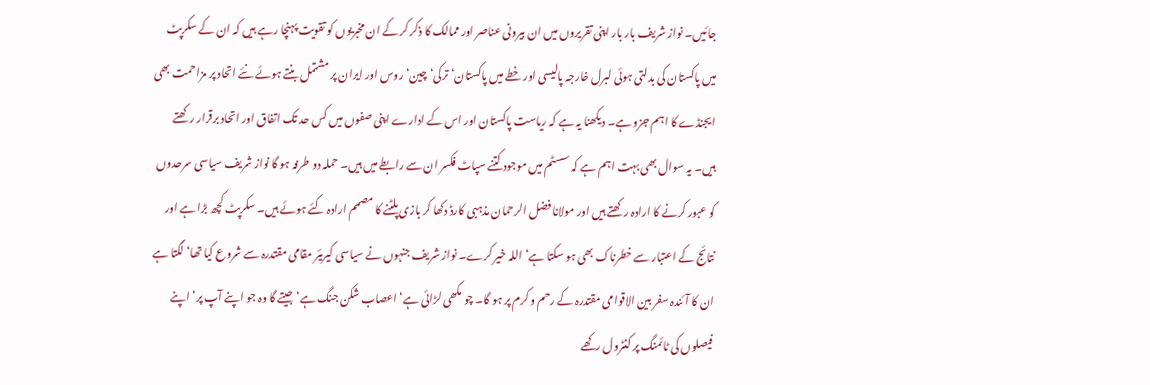جائیں۔ نواز شریف بار بار اپنی تقریروں میں ان بیرونی عناصر اور ممالک کا ذکر کر کے ان مخبریوں کو تقویت پہنچا رہے ہیں کہ ان کے سکرپٹ میں پاکستان کی بدلتی ہوئی لبرل خارجہ پالیسی اور خطے میں پاکستان‘ ترکی‘ چین‘ روس اور ایران پر مشتمل بنتے ہوئے نئے اتحاد پر مزاحمت بھی ایجنڈے کا اہم جزو ہے۔ دیکھنا یہ ہے کہ ریاست پاکستان اور اس کے ادارے اپنی صفوں میں کس حد تک اتفاق اور اتحاد برقرار رکھتے ہیں۔ یہ سوال بھی بہت اہم ہے کہ سسٹم میں موجود کتنے سپاٹ فکسر ان سے رابطے میں ہیں۔ حملہ دو طرفہ ہو گا نواز شریف سیاسی سرحدوں کو عبور کرنے کا ارادہ رکھتے ہیں اور مولانا فضل الرحمان مذہبی کارڈ دکھا کر بازی پلٹنے کا مصمم ارادہ کئے ہوئے ہیں۔ سکرپٹ کچھ بڑا ہے اور نتائج کے اعتبار سے خطرناک بھی ہو سکتا ہے‘ اللہ خیر کرے۔ نواز شریف جنہوں نے سیاسی کیریئر مقامی مقتدرہ سے شروع کیا تھا‘ لگتا ہے ان کا آئندہ سفر بین الاقوامی مقتدرہ کے رحم و کرم پر ہو گا۔ چو مکھی لڑائی ہے‘ اعصاب شکن جنگ ہے‘ جیتے گا وہ جو اپنے آپ پر‘ اپنے فیصلوں کی ٹائمنگ پر کنٹرول رکھے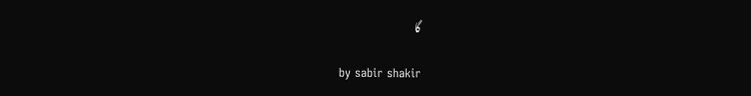گا

by sabir shakir